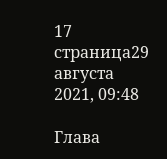17 страница29 августа 2021, 09:48

Глава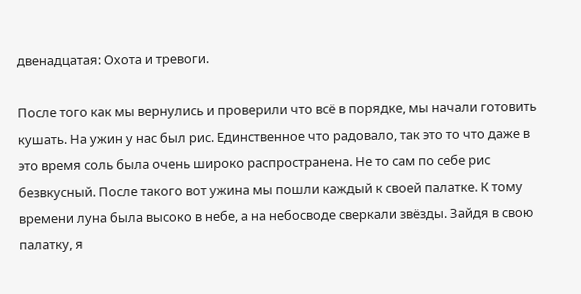двенадцатая: Охота и тревоги.

После того как мы вернулись и проверили что всё в порядке, мы начали готовить кушать. На ужин у нас был рис. Единственное что радовало, так это то что даже в это время соль была очень широко распространена. Не то сам по себе рис безвкусный. После такого вот ужина мы пошли каждый к своей палатке. К тому времени луна была высоко в небе, а на небосводе сверкали звёзды. Зайдя в свою палатку, я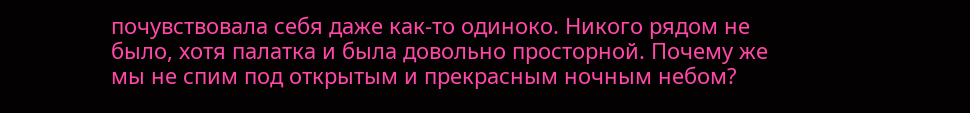почувствовала себя даже как-то одиноко. Никого рядом не было, хотя палатка и была довольно просторной. Почему же мы не спим под открытым и прекрасным ночным небом?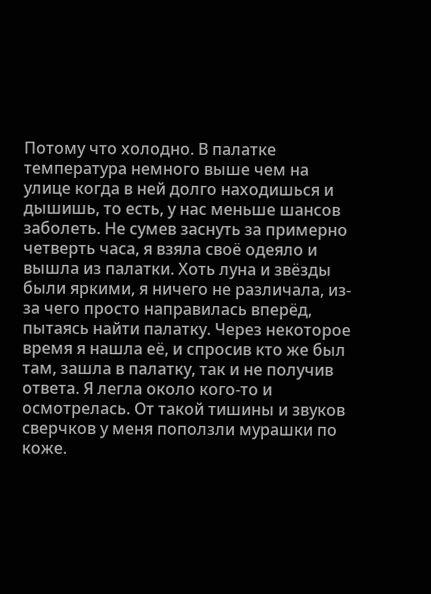Потому что холодно. В палатке температура немного выше чем на улице когда в ней долго находишься и дышишь, то есть, у нас меньше шансов заболеть. Не сумев заснуть за примерно четверть часа, я взяла своё одеяло и вышла из палатки. Хоть луна и звёзды были яркими, я ничего не различала, из-за чего просто направилась вперёд, пытаясь найти палатку. Через некоторое время я нашла её, и спросив кто же был там, зашла в палатку, так и не получив ответа. Я легла около кого-то и осмотрелась. От такой тишины и звуков сверчков у меня поползли мурашки по коже.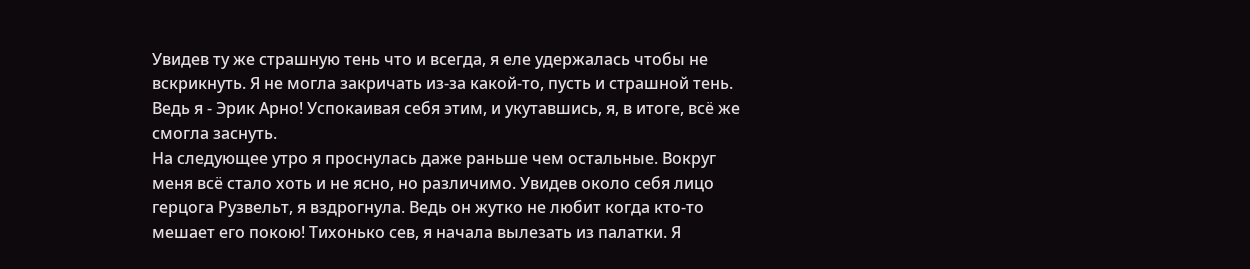Увидев ту же страшную тень что и всегда, я еле удержалась чтобы не вскрикнуть. Я не могла закричать из-за какой-то, пусть и страшной тень. Ведь я - Эрик Арно! Успокаивая себя этим, и укутавшись, я, в итоге, всё же смогла заснуть.
На следующее утро я проснулась даже раньше чем остальные. Вокруг меня всё стало хоть и не ясно, но различимо. Увидев около себя лицо герцога Рузвельт, я вздрогнула. Ведь он жутко не любит когда кто-то мешает его покою! Тихонько сев, я начала вылезать из палатки. Я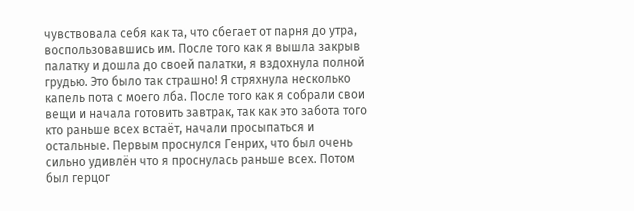чувствовала себя как та, что сбегает от парня до утра, воспользовавшись им. После того как я вышла закрыв палатку и дошла до своей палатки, я вздохнула полной грудью. Это было так страшно! Я стряхнула несколько капель пота с моего лба. После того как я собрали свои вещи и начала готовить завтрак, так как это забота того кто раньше всех встаёт, начали просыпаться и остальные. Первым проснулся Генрих, что был очень сильно удивлён что я проснулась раньше всех. Потом был герцог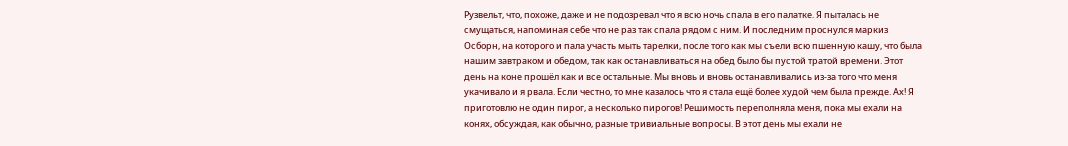Рузвельт, что, похоже, даже и не подозревал что я всю ночь спала в его палатке. Я пыталась не смущаться, напоминая себе что не раз так спала рядом с ним. И последним проснулся маркиз Осборн, на которого и пала участь мыть тарелки, после того как мы съели всю пшенную кашу, что была нашим завтраком и обедом, так как останавливаться на обед было бы пустой тратой времени. Этот день на коне прошёл как и все остальные. Мы вновь и вновь останавливались из-за того что меня укачивало и я рвала. Если честно, то мне казалось что я стала ещё более худой чем была прежде. Ах! Я приготовлю не один пирог, а несколько пирогов! Решимость переполняла меня, пока мы ехали на конях, обсуждая, как обычно, разные тривиальные вопросы. В этот день мы ехали не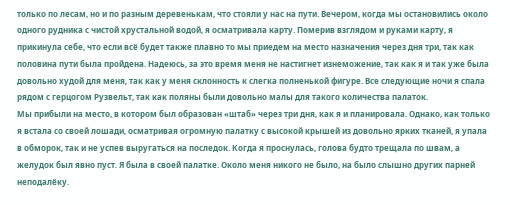только по лесам, но и по разным деревенькам, что стояли у нас на пути. Вечером, когда мы остановились около одного рудника с чистой хрустальной водой, я осматривала карту. Померив взглядом и руками карту, я прикинула себе, что если всё будет также плавно то мы приедем на место назначения через дня три, так как половина пути была пройдена. Надеюсь, за это время меня не настигнет изнеможение, так как я и так уже была довольно худой для меня, так как у меня склонность к слегка полненькой фигуре. Все следующие ночи я спала рядом с герцогом Рузвельт, так как поляны были довольно малы для такого количества палаток.
Мы прибыли на место, в котором был образован «штаб» через три дня, как я и планировала. Однако, как только я встала со своей лошади, осматривая огромную палатку с высокой крышей из довольно ярких тканей, я упала в обморок, так и не успев выругаться на последок. Когда я проснулась, голова будто трещала по швам, а желудок был явно пуст. Я была в своей палатке. Около меня никого не было, на было слышно других парней неподалёку.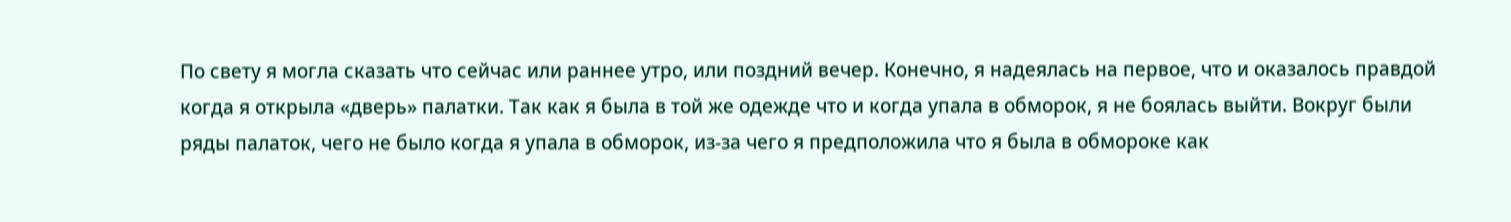По свету я могла сказать что сейчас или раннее утро, или поздний вечер. Конечно, я надеялась на первое, что и оказалось правдой когда я открыла «дверь» палатки. Так как я была в той же одежде что и когда упала в обморок, я не боялась выйти. Вокруг были ряды палаток, чего не было когда я упала в обморок, из-за чего я предположила что я была в обмороке как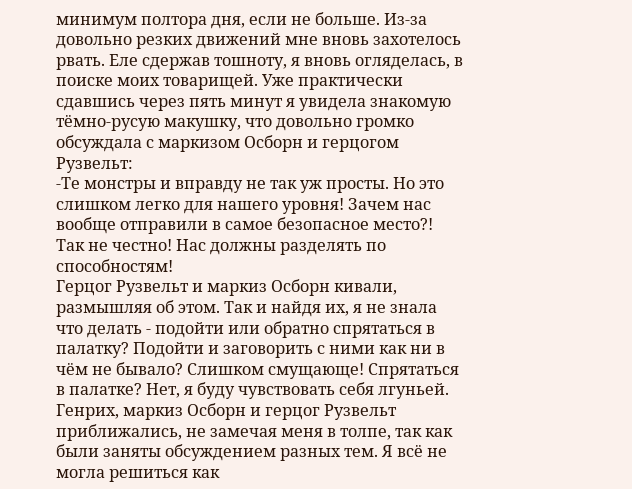минимум полтора дня, если не больше. Из-за довольно резких движений мне вновь захотелось рвать. Еле сдержав тошноту, я вновь огляделась, в поиске моих товарищей. Уже практически сдавшись через пять минут я увидела знакомую тёмно-русую макушку, что довольно громко обсуждала с маркизом Осборн и герцогом Рузвельт:
-Те монстры и вправду не так уж просты. Но это слишком легко для нашего уровня! Зачем нас вообще отправили в самое безопасное место?! Так не честно! Нас должны разделять по способностям!
Герцог Рузвельт и маркиз Осборн кивали, размышляя об этом. Так и найдя их, я не знала что делать - подойти или обратно спрятаться в палатку? Подойти и заговорить с ними как ни в чём не бывало? Слишком смущающе! Спрятаться в палатке? Нет, я буду чувствовать себя лгуньей. Генрих, маркиз Осборн и герцог Рузвельт приближались, не замечая меня в толпе, так как были заняты обсуждением разных тем. Я всё не могла решиться как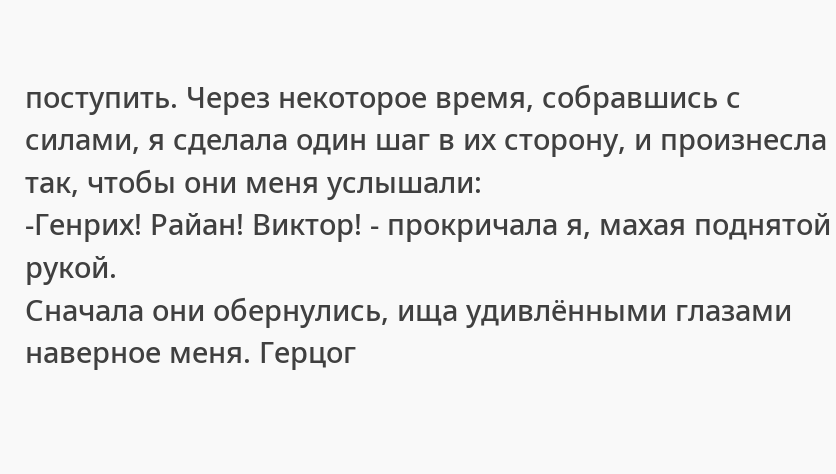поступить. Через некоторое время, собравшись с силами, я сделала один шаг в их сторону, и произнесла так, чтобы они меня услышали:
-Генрих! Райан! Виктор! - прокричала я, махая поднятой рукой.
Сначала они обернулись, ища удивлёнными глазами наверное меня. Герцог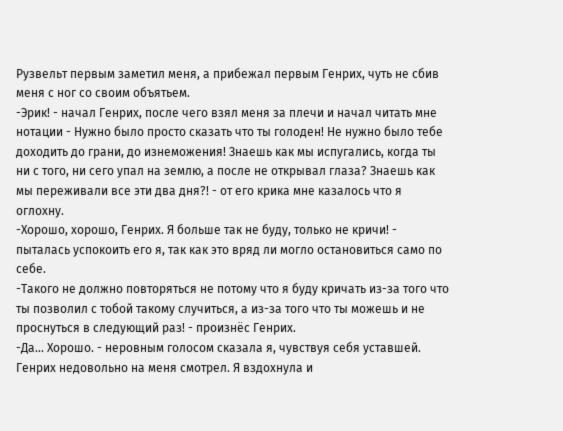Рузвельт первым заметил меня, а прибежал первым Генрих, чуть не сбив меня с ног со своим объятьем.
-Эрик! - начал Генрих, после чего взял меня за плечи и начал читать мне нотации - Нужно было просто сказать что ты голоден! Не нужно было тебе доходить до грани, до изнеможения! Знаешь как мы испугались, когда ты ни с того, ни сего упал на землю, а после не открывал глаза? Знаешь как мы переживали все эти два дня?! - от его крика мне казалось что я оглохну.
-Хорошо, хорошо, Генрих. Я больше так не буду, только не кричи! - пыталась успокоить его я, так как это вряд ли могло остановиться само по себе.
-Такого не должно повторяться не потому что я буду кричать из-за того что ты позволил с тобой такому случиться, а из-за того что ты можешь и не проснуться в следующий раз! - произнёс Генрих.
-Да... Хорошо. - неровным голосом сказала я, чувствуя себя уставшей.
Генрих недовольно на меня смотрел. Я вздохнула и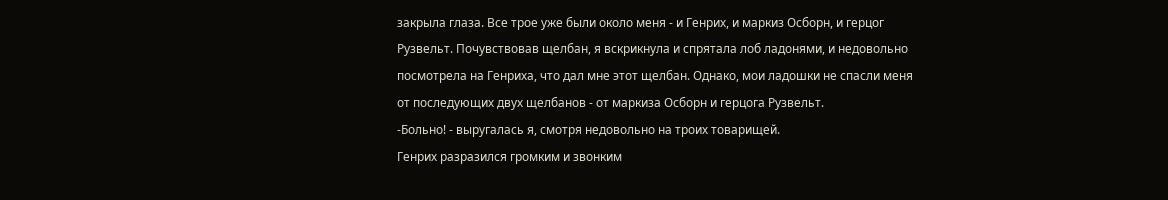закрыла глаза. Все трое уже были около меня - и Генрих, и маркиз Осборн, и герцог Рузвельт. Почувствовав щелбан, я вскрикнула и спрятала лоб ладонями, и недовольно посмотрела на Генриха, что дал мне этот щелбан. Однако, мои ладошки не спасли меня от последующих двух щелбанов - от маркиза Осборн и герцога Рузвельт.
-Больно! - выругалась я, смотря недовольно на троих товарищей.
Генрих разразился громким и звонким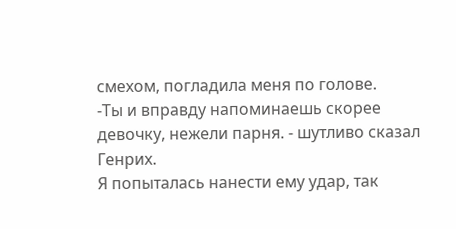смехом, погладила меня по голове.
-Ты и вправду напоминаешь скорее девочку, нежели парня. - шутливо сказал Генрих.
Я попыталась нанести ему удар, так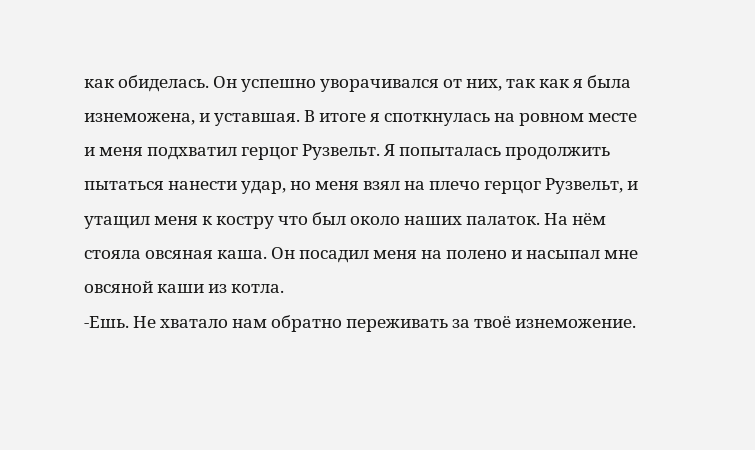как обиделась. Он успешно уворачивался от них, так как я была изнеможена, и уставшая. В итоге я споткнулась на ровном месте и меня подхватил герцог Рузвельт. Я попыталась продолжить пытаться нанести удар, но меня взял на плечо герцог Рузвельт, и утащил меня к костру что был около наших палаток. На нём стояла овсяная каша. Он посадил меня на полено и насыпал мне овсяной каши из котла.
-Ешь. Не хватало нам обратно переживать за твоё изнеможение.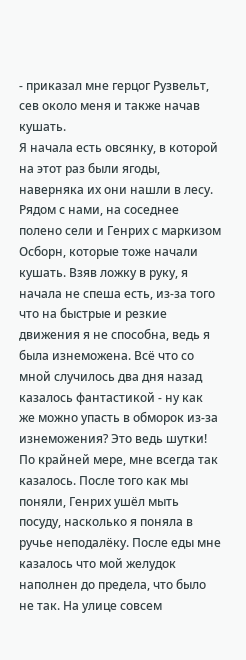- приказал мне герцог Рузвельт, сев около меня и также начав кушать.
Я начала есть овсянку, в которой на этот раз были ягоды, наверняка их они нашли в лесу. Рядом с нами, на соседнее полено сели и Генрих с маркизом Осборн, которые тоже начали кушать. Взяв ложку в руку, я начала не спеша есть, из-за того что на быстрые и резкие движения я не способна, ведь я была изнеможена. Всё что со мной случилось два дня назад казалось фантастикой - ну как же можно упасть в обморок из-за изнеможения? Это ведь шутки! По крайней мере, мне всегда так казалось. После того как мы поняли, Генрих ушёл мыть посуду, насколько я поняла в ручье неподалёку. После еды мне казалось что мой желудок наполнен до предела, что было не так. На улице совсем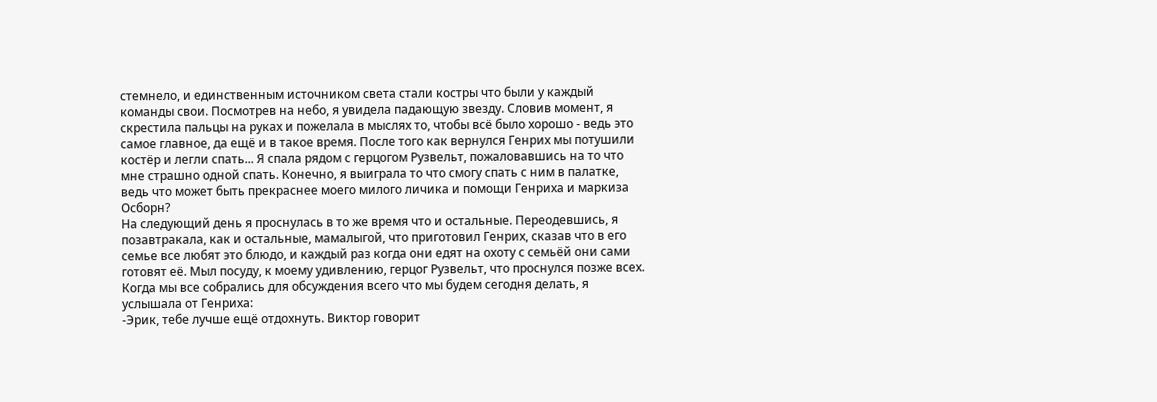стемнело, и единственным источником света стали костры что были у каждый команды свои. Посмотрев на небо, я увидела падающую звезду. Словив момент, я скрестила пальцы на руках и пожелала в мыслях то, чтобы всё было хорошо - ведь это самое главное, да ещё и в такое время. После того как вернулся Генрих мы потушили костёр и легли спать... Я спала рядом с герцогом Рузвельт, пожаловавшись на то что мне страшно одной спать. Конечно, я выиграла то что смогу спать с ним в палатке, ведь что может быть прекраснее моего милого личика и помощи Генриха и маркиза Осборн?
На следующий день я проснулась в то же время что и остальные. Переодевшись, я позавтракала, как и остальные, мамалыгой, что приготовил Генрих, сказав что в его семье все любят это блюдо, и каждый раз когда они едят на охоту с семьёй они сами готовят её. Мыл посуду, к моему удивлению, герцог Рузвельт, что проснулся позже всех. Когда мы все собрались для обсуждения всего что мы будем сегодня делать, я услышала от Генриха:
-Эрик, тебе лучше ещё отдохнуть. Виктор говорит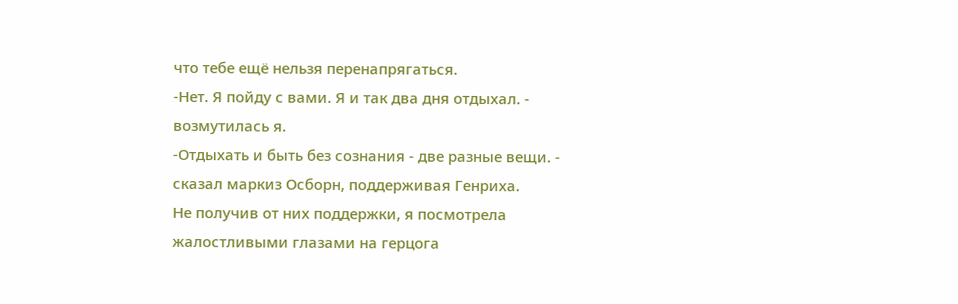что тебе ещё нельзя перенапрягаться.
-Нет. Я пойду с вами. Я и так два дня отдыхал. - возмутилась я.
-Отдыхать и быть без сознания - две разные вещи. - сказал маркиз Осборн, поддерживая Генриха.
Не получив от них поддержки, я посмотрела жалостливыми глазами на герцога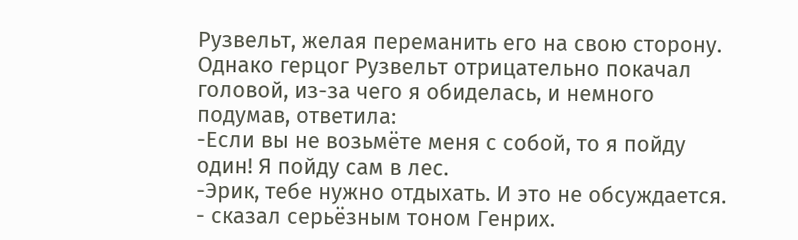Рузвельт, желая переманить его на свою сторону. Однако герцог Рузвельт отрицательно покачал головой, из-за чего я обиделась, и немного подумав, ответила:
-Если вы не возьмёте меня с собой, то я пойду один! Я пойду сам в лес.
-Эрик, тебе нужно отдыхать. И это не обсуждается. - сказал серьёзным тоном Генрих.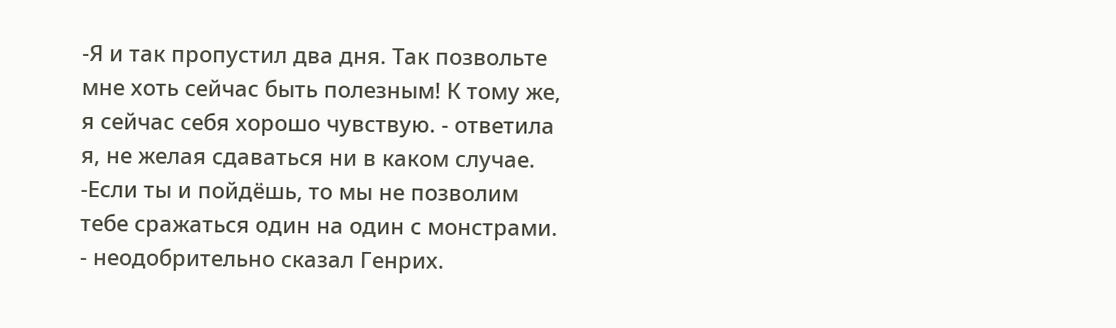-Я и так пропустил два дня. Так позвольте мне хоть сейчас быть полезным! К тому же, я сейчас себя хорошо чувствую. - ответила я, не желая сдаваться ни в каком случае.
-Если ты и пойдёшь, то мы не позволим тебе сражаться один на один с монстрами. - неодобрительно сказал Генрих.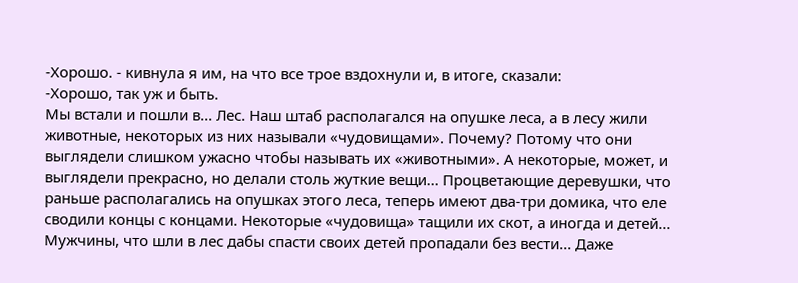-Хорошо. - кивнула я им, на что все трое вздохнули и, в итоге, сказали:
-Хорошо, так уж и быть.
Мы встали и пошли в... Лес. Наш штаб располагался на опушке леса, а в лесу жили животные, некоторых из них называли «чудовищами». Почему? Потому что они выглядели слишком ужасно чтобы называть их «животными». А некоторые, может, и выглядели прекрасно, но делали столь жуткие вещи... Процветающие деревушки, что раньше располагались на опушках этого леса, теперь имеют два-три домика, что еле сводили концы с концами. Некоторые «чудовища» тащили их скот, а иногда и детей... Мужчины, что шли в лес дабы спасти своих детей пропадали без вести... Даже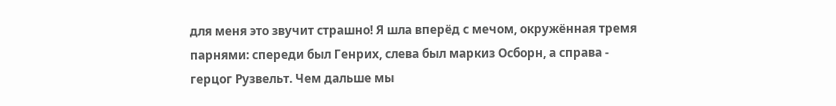для меня это звучит страшно! Я шла вперёд с мечом, окружённая тремя парнями: спереди был Генрих, слева был маркиз Осборн, а справа - герцог Рузвельт. Чем дальше мы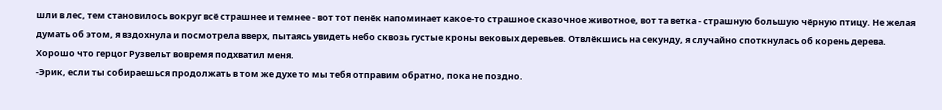шли в лес, тем становилось вокруг всё страшнее и темнее - вот тот пенёк напоминает какое-то страшное сказочное животное, вот та ветка - страшную большую чёрную птицу. Не желая думать об этом, я вздохнула и посмотрела вверх, пытаясь увидеть небо сквозь густые кроны вековых деревьев. Отвлёкшись на секунду, я случайно споткнулась об корень дерева. Хорошо что герцог Рузвельт вовремя подхватил меня.
-Эрик, если ты собираешься продолжать в том же духе то мы тебя отправим обратно, пока не поздно.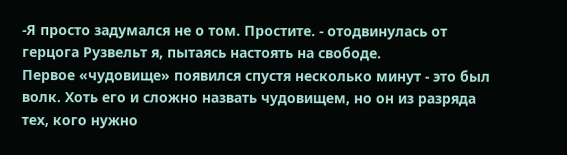-Я просто задумался не о том. Простите. - отодвинулась от герцога Рузвельт я, пытаясь настоять на свободе.
Первое «чудовище» появился спустя несколько минут - это был волк. Хоть его и сложно назвать чудовищем, но он из разряда тех, кого нужно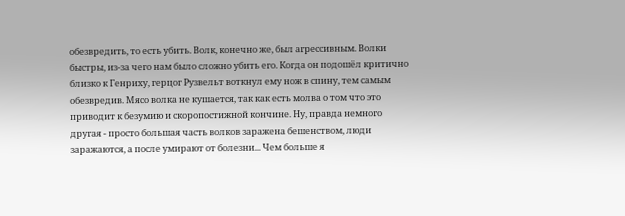обезвредить, то есть убить. Волк, конечно же, был агрессивным. Волки быстры, из-за чего нам было сложно убить его. Когда он подошёл критично близко к Генриху, герцог Рузвельт воткнул ему нож в спину, тем самым обезвредив. Мясо волка не кушается, так как есть молва о том что это приводит к безумию и скоропостижной кончине. Ну, правда немного другая - просто большая часть волков заражена бешенством, люди заражаются, а после умирают от болезни... Чем больше я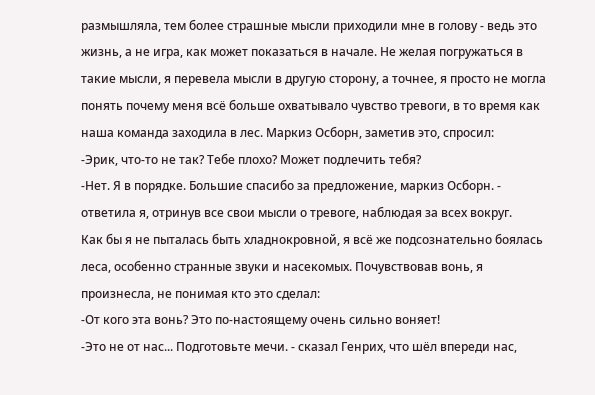размышляла, тем более страшные мысли приходили мне в голову - ведь это жизнь, а не игра, как может показаться в начале. Не желая погружаться в такие мысли, я перевела мысли в другую сторону, а точнее, я просто не могла понять почему меня всё больше охватывало чувство тревоги, в то время как наша команда заходила в лес. Маркиз Осборн, заметив это, спросил:
-Эрик, что-то не так? Тебе плохо? Может подлечить тебя?
-Нет. Я в порядке. Большие спасибо за предложение, маркиз Осборн. - ответила я, отринув все свои мысли о тревоге, наблюдая за всех вокруг.
Как бы я не пыталась быть хладнокровной, я всё же подсознательно боялась леса, особенно странные звуки и насекомых. Почувствовав вонь, я произнесла, не понимая кто это сделал:
-От кого эта вонь? Это по-настоящему очень сильно воняет!
-Это не от нас... Подготовьте мечи. - сказал Генрих, что шёл впереди нас,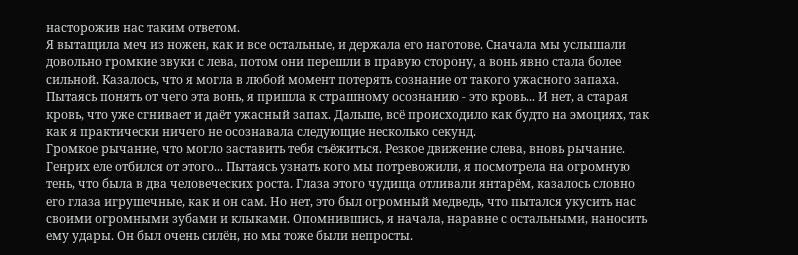насторожив нас таким ответом.
Я вытащила меч из ножен, как и все остальные, и держала его наготове. Сначала мы услышали довольно громкие звуки с лева, потом они перешли в правую сторону, а вонь явно стала более сильной. Казалось, что я могла в любой момент потерять сознание от такого ужасного запаха. Пытаясь понять от чего эта вонь, я пришла к страшному осознанию - это кровь... И нет, а старая кровь, что уже сгнивает и даёт ужасный запах. Дальше, всё происходило как будто на эмоциях, так как я практически ничего не осознавала следующие несколько секунд.
Громкое рычание, что могло заставить тебя съёжиться. Резкое движение слева, вновь рычание. Генрих еле отбился от этого... Пытаясь узнать кого мы потревожили, я посмотрела на огромную тень, что была в два человеческих роста. Глаза этого чудища отливали янтарём, казалось словно его глаза игрушечные, как и он сам. Но нет, это был огромный медведь, что пытался укусить нас своими огромными зубами и клыками. Опомнившись, я начала, наравне с остальными, наносить ему удары. Он был очень силён, но мы тоже были непросты.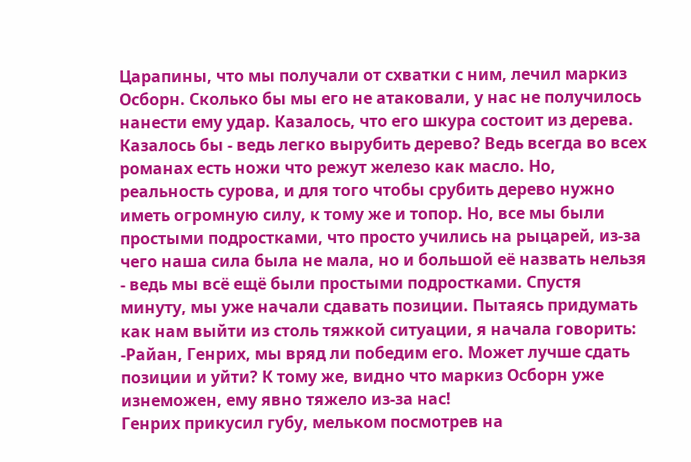Царапины, что мы получали от схватки с ним, лечил маркиз Осборн. Сколько бы мы его не атаковали, у нас не получилось нанести ему удар. Казалось, что его шкура состоит из дерева. Казалось бы - ведь легко вырубить дерево? Ведь всегда во всех романах есть ножи что режут железо как масло. Но, реальность сурова, и для того чтобы срубить дерево нужно иметь огромную силу, к тому же и топор. Но, все мы были простыми подростками, что просто учились на рыцарей, из-за чего наша сила была не мала, но и большой её назвать нельзя - ведь мы всё ещё были простыми подростками. Спустя минуту, мы уже начали сдавать позиции. Пытаясь придумать как нам выйти из столь тяжкой ситуации, я начала говорить:
-Райан, Генрих, мы вряд ли победим его. Может лучше сдать позиции и уйти? К тому же, видно что маркиз Осборн уже изнеможен, ему явно тяжело из-за нас!
Генрих прикусил губу, мельком посмотрев на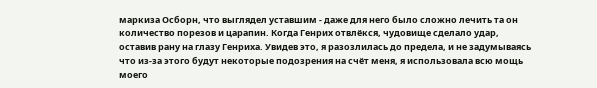маркиза Осборн, что выглядел уставшим - даже для него было сложно лечить та он количество порезов и царапин. Когда Генрих отвлёкся, чудовище сделало удар, оставив рану на глазу Генриха. Увидев это, я разозлилась до предела, и не задумываясь что из-за этого будут некоторые подозрения на счёт меня, я использовала всю мощь моего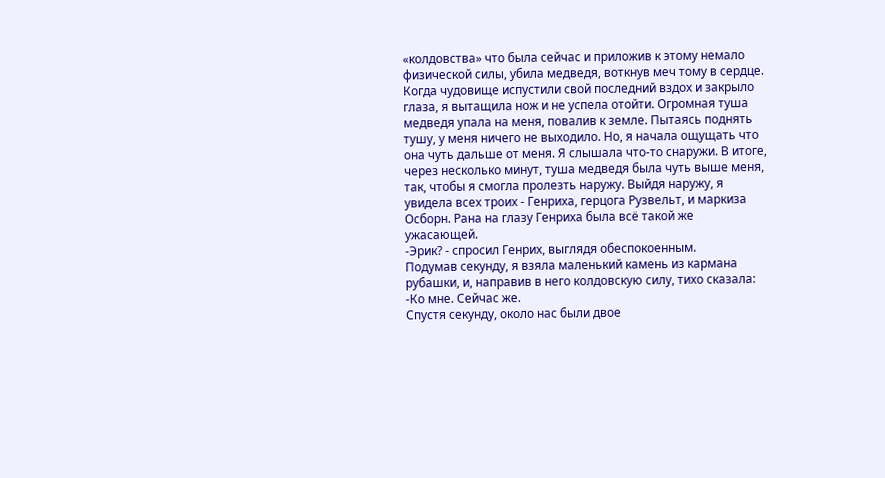«колдовства» что была сейчас и приложив к этому немало физической силы, убила медведя, воткнув меч тому в сердце. Когда чудовище испустили свой последний вздох и закрыло глаза, я вытащила нож и не успела отойти. Огромная туша медведя упала на меня, повалив к земле. Пытаясь поднять тушу, у меня ничего не выходило. Но, я начала ощущать что она чуть дальше от меня. Я слышала что-то снаружи. В итоге, через несколько минут, туша медведя была чуть выше меня, так, чтобы я смогла пролезть наружу. Выйдя наружу, я увидела всех троих - Генриха, герцога Рузвельт, и маркиза Осборн. Рана на глазу Генриха была всё такой же ужасающей.
-Эрик? - спросил Генрих, выглядя обеспокоенным.
Подумав секунду, я взяла маленький камень из кармана рубашки, и, направив в него колдовскую силу, тихо сказала:
-Ко мне. Сейчас же.
Спустя секунду, около нас были двое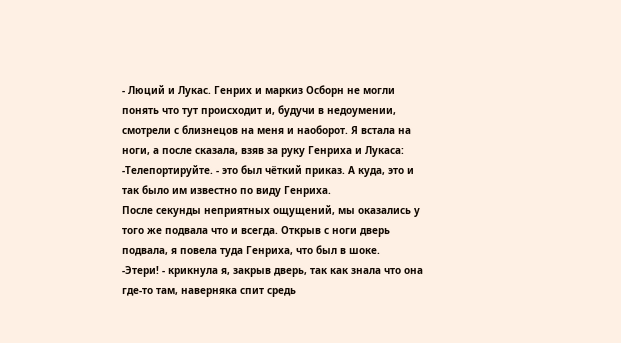- Люций и Лукас. Генрих и маркиз Осборн не могли понять что тут происходит и, будучи в недоумении, смотрели с близнецов на меня и наоборот. Я встала на ноги, а после сказала, взяв за руку Генриха и Лукаса:
-Телепортируйте. - это был чёткий приказ. А куда, это и так было им известно по виду Генриха.
После секунды неприятных ощущений, мы оказались у того же подвала что и всегда. Открыв с ноги дверь подвала, я повела туда Генриха, что был в шоке.
-Этери! - крикнула я, закрыв дверь, так как знала что она где-то там, наверняка спит средь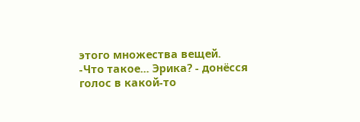этого множества вещей.
-Что такое... Эрика? - донёсся голос в какой-то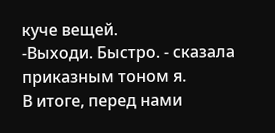куче вещей.
-Выходи. Быстро. - сказала приказным тоном я.
В итоге, перед нами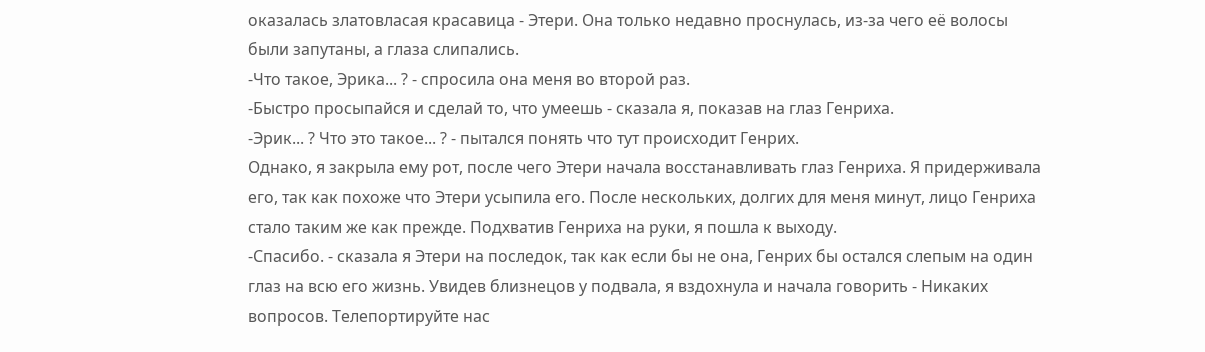оказалась златовласая красавица - Этери. Она только недавно проснулась, из-за чего её волосы были запутаны, а глаза слипались.
-Что такое, Эрика... ? - спросила она меня во второй раз.
-Быстро просыпайся и сделай то, что умеешь - сказала я, показав на глаз Генриха.
-Эрик... ? Что это такое... ? - пытался понять что тут происходит Генрих.
Однако, я закрыла ему рот, после чего Этери начала восстанавливать глаз Генриха. Я придерживала его, так как похоже что Этери усыпила его. После нескольких, долгих для меня минут, лицо Генриха стало таким же как прежде. Подхватив Генриха на руки, я пошла к выходу.
-Спасибо. - сказала я Этери на последок, так как если бы не она, Генрих бы остался слепым на один глаз на всю его жизнь. Увидев близнецов у подвала, я вздохнула и начала говорить - Никаких вопросов. Телепортируйте нас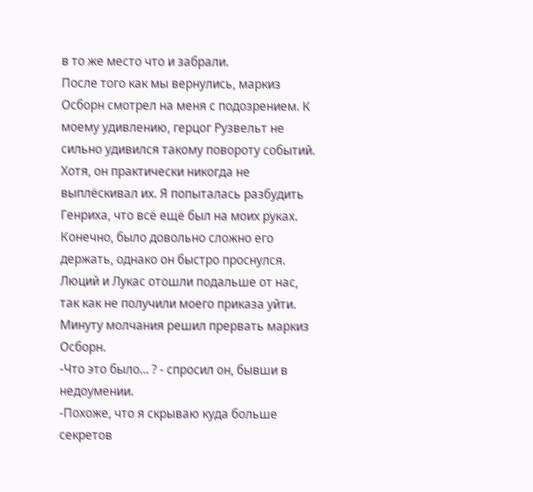в то же место что и забрали.
После того как мы вернулись, маркиз Осборн смотрел на меня с подозрением. К моему удивлению, герцог Рузвельт не сильно удивился такому повороту событий. Хотя, он практически никогда не выплёскивал их. Я попыталась разбудить Генриха, что всё ещё был на моих руках. Конечно, было довольно сложно его держать, однако он быстро проснулся. Люций и Лукас отошли подальше от нас, так как не получили моего приказа уйти. Минуту молчания решил прервать маркиз Осборн.
-Что это было... ? - спросил он, бывши в недоумении.
-Похоже, что я скрываю куда больше секретов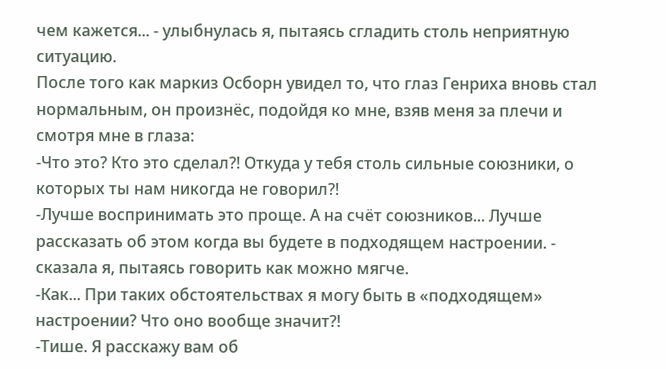чем кажется... - улыбнулась я, пытаясь сгладить столь неприятную ситуацию.
После того как маркиз Осборн увидел то, что глаз Генриха вновь стал нормальным, он произнёс, подойдя ко мне, взяв меня за плечи и смотря мне в глаза:
-Что это? Кто это сделал?! Откуда у тебя столь сильные союзники, о которых ты нам никогда не говорил?!
-Лучше воспринимать это проще. А на счёт союзников... Лучше рассказать об этом когда вы будете в подходящем настроении. - сказала я, пытаясь говорить как можно мягче.
-Как... При таких обстоятельствах я могу быть в «подходящем» настроении? Что оно вообще значит?!
-Тише. Я расскажу вам об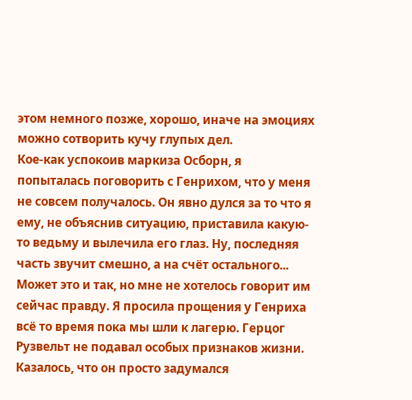этом немного позже, хорошо, иначе на эмоциях можно сотворить кучу глупых дел.
Кое-как успокоив маркиза Осборн, я попыталась поговорить с Генрихом, что у меня не совсем получалось. Он явно дулся за то что я ему, не объяснив ситуацию, приставила какую-то ведьму и вылечила его глаз. Ну, последняя часть звучит смешно, а на счёт остального... Может это и так, но мне не хотелось говорит им сейчас правду. Я просила прощения у Генриха всё то время пока мы шли к лагерю. Герцог Рузвельт не подавал особых признаков жизни. Казалось, что он просто задумался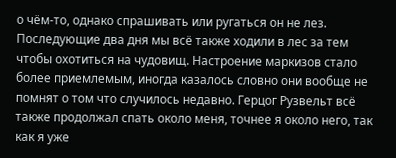о чём-то, однако спрашивать или ругаться он не лез.
Последующие два дня мы всё также ходили в лес за тем чтобы охотиться на чудовищ. Настроение маркизов стало более приемлемым, иногда казалось словно они вообще не помнят о том что случилось недавно. Герцог Рузвельт всё также продолжал спать около меня, точнее я около него, так как я уже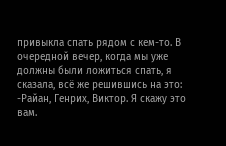привыкла спать рядом с кем-то. В очередной вечер, когда мы уже должны были ложиться спать, я сказала, всё же решившись на это:
-Райан, Генрих, Виктор. Я скажу это вам.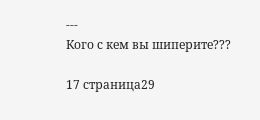---
Кого с кем вы шиперите???

17 страница29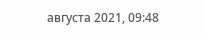августа 2021, 09:48